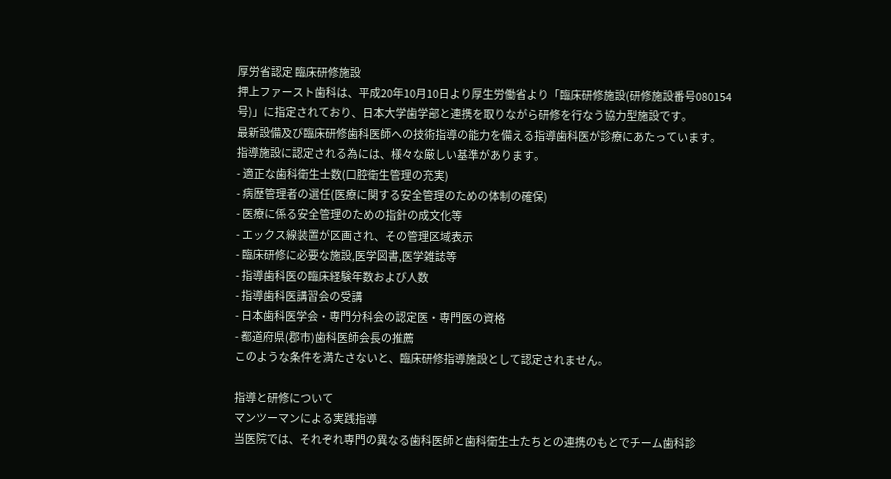厚労省認定 臨床研修施設
押上ファースト歯科は、平成20年10月10日より厚生労働省より「臨床研修施設(研修施設番号080154号)」に指定されており、日本大学歯学部と連携を取りながら研修を行なう協力型施設です。
最新設備及び臨床研修歯科医師への技術指導の能力を備える指導歯科医が診療にあたっています。
指導施設に認定される為には、様々な厳しい基準があります。
- 適正な歯科衛生士数(口腔衛生管理の充実)
- 病歴管理者の選任(医療に関する安全管理のための体制の確保)
- 医療に係る安全管理のための指針の成文化等
- エックス線装置が区画され、その管理区域表示
- 臨床研修に必要な施設,医学図書,医学雑誌等
- 指導歯科医の臨床経験年数および人数
- 指導歯科医講習会の受講
- 日本歯科医学会・専門分科会の認定医・専門医の資格
- 都道府県(郡市)歯科医師会長の推薦
このような条件を満たさないと、臨床研修指導施設として認定されません。

指導と研修について
マンツーマンによる実践指導
当医院では、それぞれ専門の異なる歯科医師と歯科衛生士たちとの連携のもとでチーム歯科診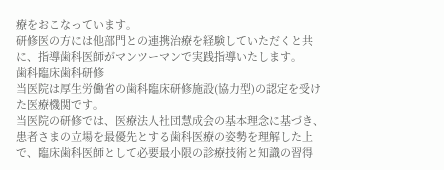療をおこなっています。
研修医の方には他部門との連携治療を経験していただくと共に、指導歯科医師がマンツーマンで実践指導いたします。
歯科臨床歯科研修
当医院は厚生労働省の歯科臨床研修施設(協力型)の認定を受けた医療機関です。
当医院の研修では、医療法人社団慧成会の基本理念に基づき、患者さまの立場を最優先とする歯科医療の姿勢を理解した上で、臨床歯科医師として必要最小限の診療技術と知識の習得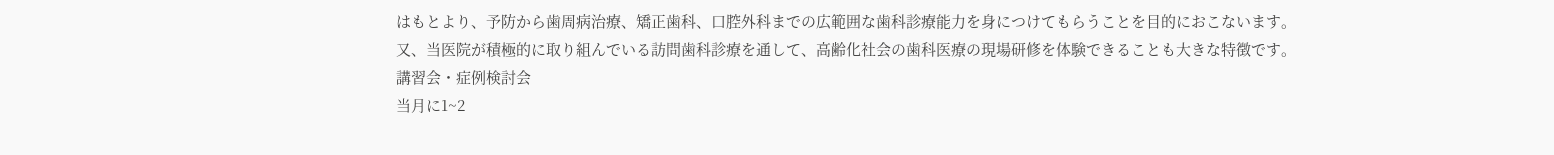はもとより、予防から歯周病治療、矯正歯科、口腔外科までの広範囲な歯科診療能力を身につけてもらうことを目的におこないます。
又、当医院が積極的に取り組んでいる訪問歯科診療を通して、高齢化社会の歯科医療の現場研修を体験できることも大きな特徴です。
講習会・症例検討会
当月に1~2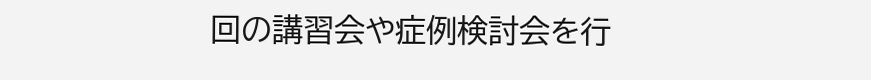回の講習会や症例検討会を行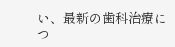い、最新の歯科治療につ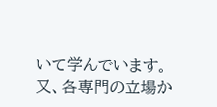いて学んでいます。
又、各専門の立場か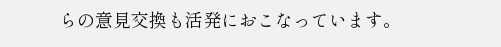らの意見交換も活発におこなっています。